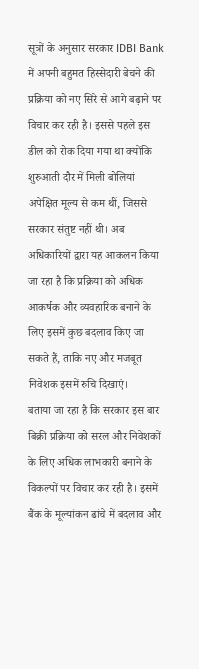सूत्रों के अनुसार सरकार IDBI Bank में अपनी बहुमत हिस्सेदारी बेचने की प्रक्रिया को नए सिरे से आगे बढ़ाने पर विचार कर रही है। इससे पहले इस डील को रोक दिया गया था क्योंकि शुरुआती दौर में मिली बोलियां अपेक्षित मूल्य से कम थीं, जिससे सरकार संतुष्ट नहीं थी। अब अधिकारियों द्वारा यह आकलन किया जा रहा है कि प्रक्रिया को अधिक आकर्षक और व्यवहारिक बनाने के लिए इसमें कुछ बदलाव किए जा सकते हैं, ताकि नए और मजबूत निवेशक इसमें रुचि दिखाएं।
बताया जा रहा है कि सरकार इस बार बिक्री प्रक्रिया को सरल और निवेशकों के लिए अधिक लाभकारी बनाने के विकल्पों पर विचार कर रही है। इसमें बैंक के मूल्यांकन ढांचे में बदलाव और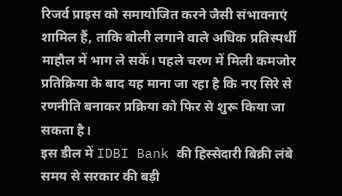रिजर्व प्राइस को समायोजित करने जैसी संभावनाएं शामिल हैं, ताकि बोली लगाने वाले अधिक प्रतिस्पर्धी माहौल में भाग ले सकें। पहले चरण में मिली कमजोर प्रतिक्रिया के बाद यह माना जा रहा है कि नए सिरे से रणनीति बनाकर प्रक्रिया को फिर से शुरू किया जा सकता है।
इस डील में IDBI Bank की हिस्सेदारी बिक्री लंबे समय से सरकार की बड़ी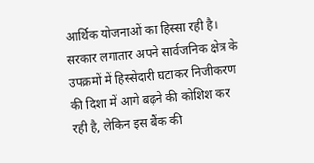आर्थिक योजनाओं का हिस्सा रही है। सरकार लगातार अपने सार्वजनिक क्षेत्र के उपक्रमों में हिस्सेदारी घटाकर निजीकरण की दिशा में आगे बढ़ने की कोशिश कर रही है, लेकिन इस बैंक की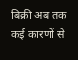बिक्री अब तक कई कारणों से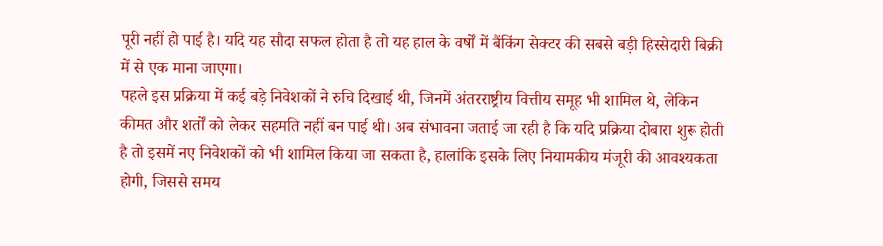पूरी नहीं हो पाई है। यदि यह सौदा सफल होता है तो यह हाल के वर्षों में बैंकिंग सेक्टर की सबसे बड़ी हिस्सेदारी बिक्री में से एक माना जाएगा।
पहले इस प्रक्रिया में कई बड़े निवेशकों ने रुचि दिखाई थी, जिनमें अंतरराष्ट्रीय वित्तीय समूह भी शामिल थे, लेकिन कीमत और शर्तों को लेकर सहमति नहीं बन पाई थी। अब संभावना जताई जा रही है कि यदि प्रक्रिया दोबारा शुरू होती है तो इसमें नए निवेशकों को भी शामिल किया जा सकता है, हालांकि इसके लिए नियामकीय मंजूरी की आवश्यकता होगी, जिससे समय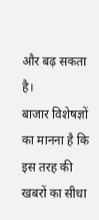और बढ़ सकता है।
बाजार विशेषज्ञों का मानना है कि इस तरह की खबरों का सीधा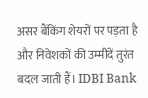असर बैंकिंग शेयरों पर पड़ता है और निवेशकों की उम्मीदें तुरंत बदल जाती हैं। IDBI Bank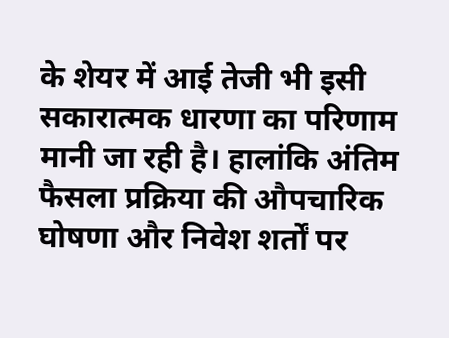के शेयर में आई तेजी भी इसी सकारात्मक धारणा का परिणाम मानी जा रही है। हालांकि अंतिम फैसला प्रक्रिया की औपचारिक घोषणा और निवेश शर्तों पर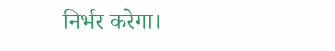निर्भर करेगा।